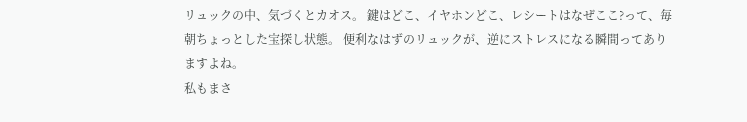リュックの中、気づくとカオス。 鍵はどこ、イヤホンどこ、レシートはなぜここ?って、毎朝ちょっとした宝探し状態。 便利なはずのリュックが、逆にストレスになる瞬間ってありますよね。
私もまさ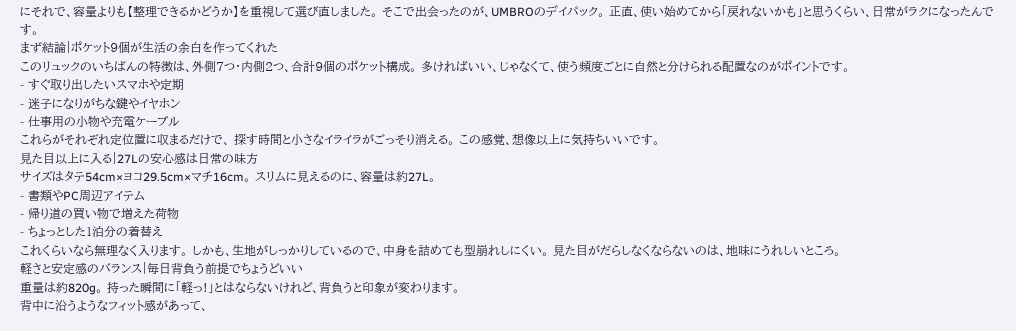にそれで、容量よりも【整理できるかどうか】を重視して選び直しました。 そこで出会ったのが、UMBROのデイパック。 正直、使い始めてから「戻れないかも」と思うくらい、日常がラクになったんです。
まず結論|ポケット9個が生活の余白を作ってくれた
このリュックのいちばんの特徴は、外側7つ・内側2つ、合計9個のポケット構成。 多ければいい、じゃなくて、使う頻度ごとに自然と分けられる配置なのがポイントです。
- すぐ取り出したいスマホや定期
- 迷子になりがちな鍵やイヤホン
- 仕事用の小物や充電ケーブル
これらがそれぞれ定位置に収まるだけで、 探す時間と小さなイライラがごっそり消える。 この感覚、想像以上に気持ちいいです。
見た目以上に入る|27Lの安心感は日常の味方
サイズはタテ54cm×ヨコ29.5cm×マチ16cm。 スリムに見えるのに、容量は約27L。
- 書類やPC周辺アイテム
- 帰り道の買い物で増えた荷物
- ちょっとした1泊分の着替え
これくらいなら無理なく入ります。 しかも、生地がしっかりしているので、中身を詰めても型崩れしにくい。 見た目がだらしなくならないのは、地味にうれしいところ。
軽さと安定感のバランス|毎日背負う前提でちょうどいい
重量は約820g。 持った瞬間に「軽っ!」とはならないけれど、背負うと印象が変わります。
背中に沿うようなフィット感があって、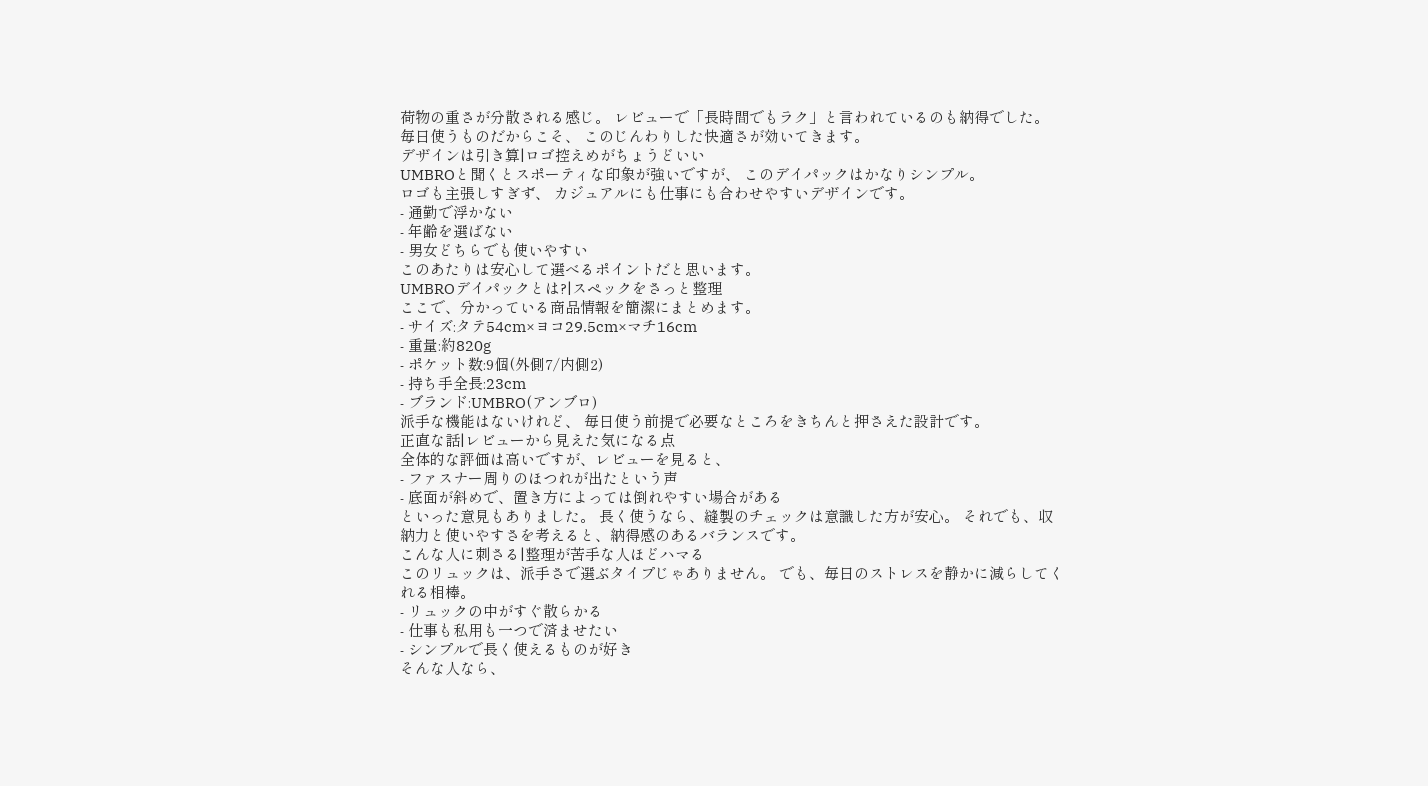荷物の重さが分散される感じ。 レビューで「長時間でもラク」と言われているのも納得でした。
毎日使うものだからこそ、 このじんわりした快適さが効いてきます。
デザインは引き算|ロゴ控えめがちょうどいい
UMBROと聞くとスポーティな印象が強いですが、 このデイパックはかなりシンプル。
ロゴも主張しすぎず、 カジュアルにも仕事にも合わせやすいデザインです。
- 通勤で浮かない
- 年齢を選ばない
- 男女どちらでも使いやすい
このあたりは安心して選べるポイントだと思います。
UMBROデイパックとは?|スペックをさっと整理
ここで、分かっている商品情報を簡潔にまとめます。
- サイズ:タテ54cm×ヨコ29.5cm×マチ16cm
- 重量:約820g
- ポケット数:9個(外側7/内側2)
- 持ち手全長:23cm
- ブランド:UMBRO(アンブロ)
派手な機能はないけれど、 毎日使う前提で必要なところをきちんと押さえた設計です。
正直な話|レビューから見えた気になる点
全体的な評価は高いですが、レビューを見ると、
- ファスナー周りのほつれが出たという声
- 底面が斜めで、置き方によっては倒れやすい場合がある
といった意見もありました。 長く使うなら、縫製のチェックは意識した方が安心。 それでも、収納力と使いやすさを考えると、納得感のあるバランスです。
こんな人に刺さる|整理が苦手な人ほどハマる
このリュックは、派手さで選ぶタイプじゃありません。 でも、毎日のストレスを静かに減らしてくれる相棒。
- リュックの中がすぐ散らかる
- 仕事も私用も一つで済ませたい
- シンプルで長く使えるものが好き
そんな人なら、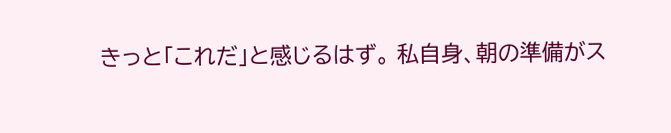きっと「これだ」と感じるはず。 私自身、朝の準備がス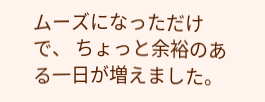ムーズになっただけで、 ちょっと余裕のある一日が増えました。